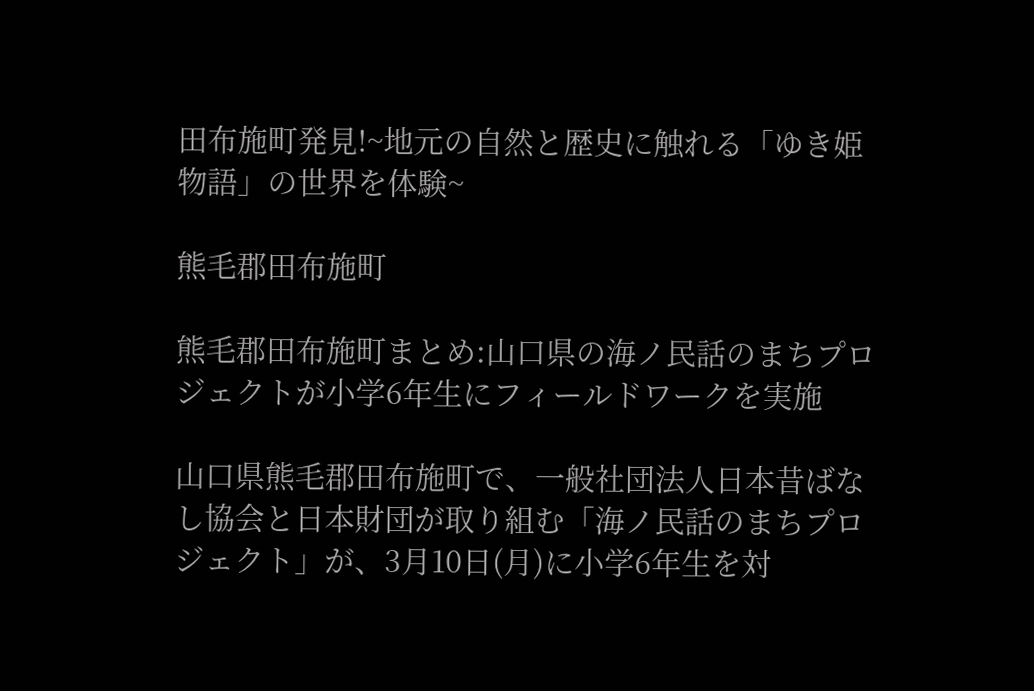田布施町発見!~地元の自然と歴史に触れる「ゆき姫物語」の世界を体験~

熊毛郡田布施町

熊毛郡田布施町まとめ:山口県の海ノ民話のまちプロジェクトが小学6年生にフィールドワークを実施

山口県熊毛郡田布施町で、一般社団法人日本昔ばなし協会と日本財団が取り組む「海ノ民話のまちプロジェクト」が、3月10日(月)に小学6年生を対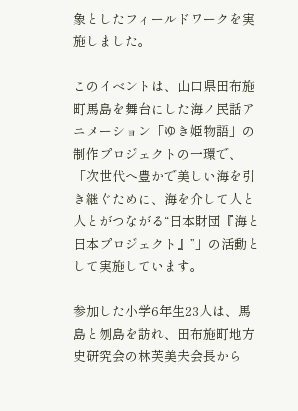象としたフィールドワークを実施しました。

このイベントは、山口県田布施町馬島を舞台にした海ノ民話アニメーション「ゆき姫物語」の制作プロジェクトの一環で、「次世代へ豊かで美しい海を引き継ぐために、海を介して人と人とがつながる“日本財団『海と日本プロジェクト』”」の活動として実施しています。

参加した小学6年生23人は、馬島と刎島を訪れ、田布施町地方史研究会の林芙美夫会長から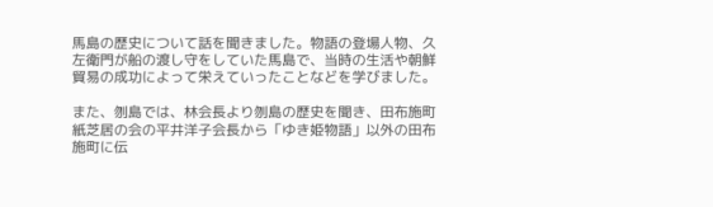馬島の歴史について話を聞きました。物語の登場人物、久左衛門が船の渡し守をしていた馬島で、当時の生活や朝鮮貿易の成功によって栄えていったことなどを学びました。

また、刎島では、林会長より刎島の歴史を聞き、田布施町紙芝居の会の平井洋子会長から「ゆき姫物語」以外の田布施町に伝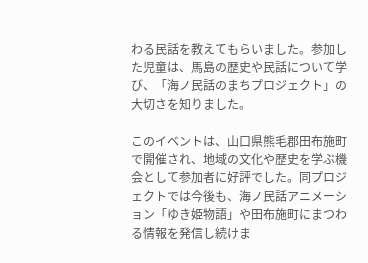わる民話を教えてもらいました。参加した児童は、馬島の歴史や民話について学び、「海ノ民話のまちプロジェクト」の大切さを知りました。

このイベントは、山口県熊毛郡田布施町で開催され、地域の文化や歴史を学ぶ機会として参加者に好評でした。同プロジェクトでは今後も、海ノ民話アニメーション「ゆき姫物語」や田布施町にまつわる情報を発信し続けま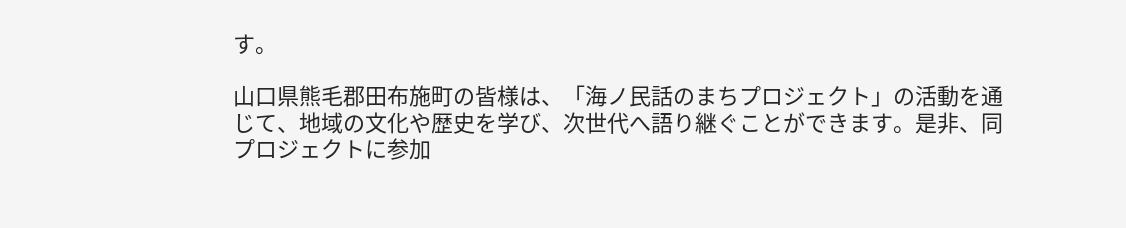す。

山口県熊毛郡田布施町の皆様は、「海ノ民話のまちプロジェクト」の活動を通じて、地域の文化や歴史を学び、次世代へ語り継ぐことができます。是非、同プロジェクトに参加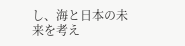し、海と日本の未来を考え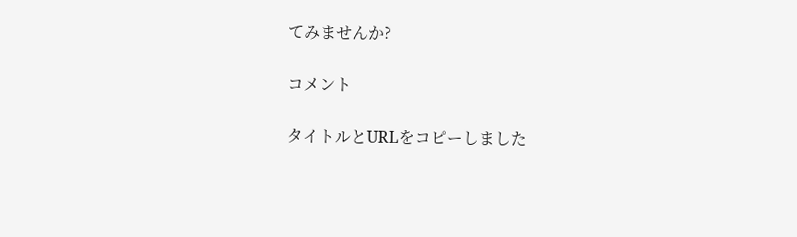てみませんか?

コメント

タイトルとURLをコピーしました